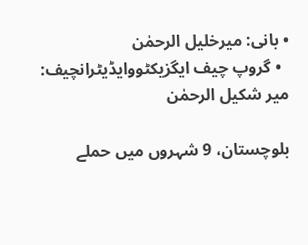• بانی: میرخلیل الرحمٰن
  • گروپ چیف ایگزیکٹووایڈیٹرانچیف: میر شکیل الرحمٰن

بلوچستان، 9 شہروں میں حملے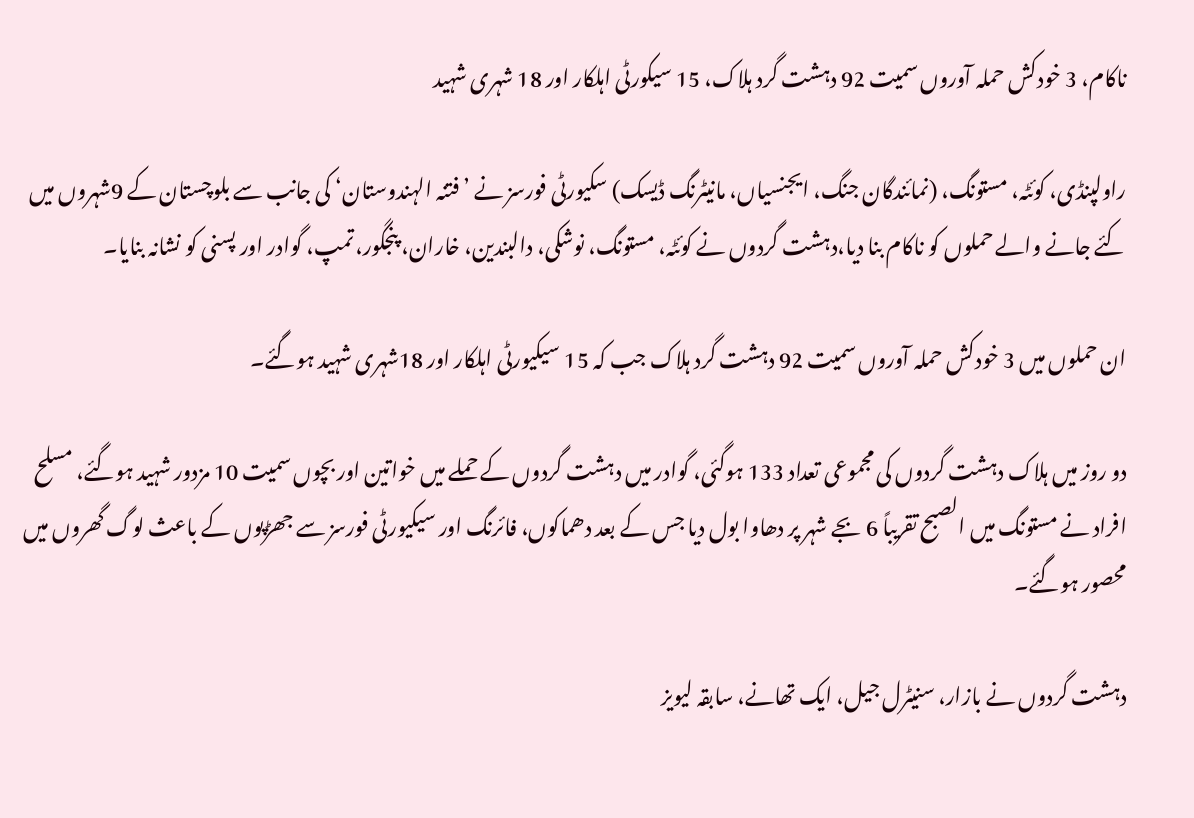ناکام، 3 خودکش حملہ آوروں سمیت 92 دہشت گرد ہلاک، 15 سیکورٹی اہلکار اور 18 شہری شہید

راولپنڈی، کوئٹہ، مستونگ، (نمائندگان جنگ، ایجنسیاں، مانیٹرنگ ڈیسک) سکیورٹی فورسز نے ’فتنہ الہندوستان‘ کی جانب سے بلوچستان کے 9شہروں میں کئے جانے والے حملوں کو ناکام بنا دیا،دہشت گردوں نے کوئٹہ، مستونگ، نوشکی، دالبندین، خاران، پنجگور، تمپ، گوادر اور پسنی کو نشانہ بنایا۔

ان حملوں میں 3 خودکش حملہ آوروں سمیت 92 دہشت گرد ہلاک جب کہ 15 سیکیورٹی اہلکار اور 18شہری شہید ہوگئے۔

دو روز میں ہلاک دہشت گردوں کی مجموعی تعداد 133 ہوگئی، گوادر میں دہشت گردوں کے حملے میں خواتین اور بچوں سمیت 10 مزدور شہید ہوگئے، مسلح افراد نے مستونگ میں الصبح تقریباً 6 بجے شہر پر دھاوا بول دیا جس کے بعد دھماکوں، فائرنگ اور سیکیورٹی فورسز سے جھڑپوں کے باعث لوگ گھروں میں محصور ہوگئے۔

دہشت گردوں نے بازار، سنیٹرل جیل، ایک تھانے، سابقہ لیویز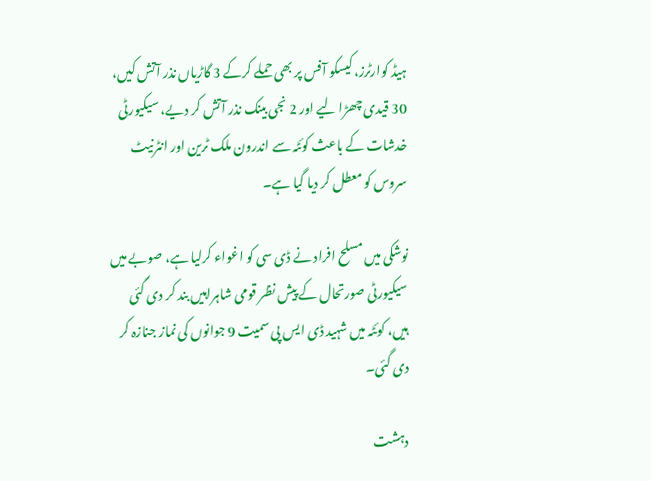ہیڈ کوارٹرز، کیسکو آفس پر بھی حملے کرکے 3 گاڑیاں نذر آتش کیں، 30 قیدی چھڑا لیے اور 2 نجی بینک نذر آتش کر دیے، سیکیورٹی خدشات کے باعث کوئٹہ سے اندرون ملک ٹرین اور انٹرنیٹ سروس کو معطل کر دیا گیا ہے۔

نوشکی میں مسلح افراد نے ڈی سی کو اغواء کرلیا ہے، صوبے میں سیکیورٹی صورتحال کے پیش نظر قومی شاہراہیں بند کر دی گئی ہیں، کوئٹہ میں شہید ڈی ایس پی سمیت 9 جوانوں کی نماز جنازہ کر دی گئی۔

دہشت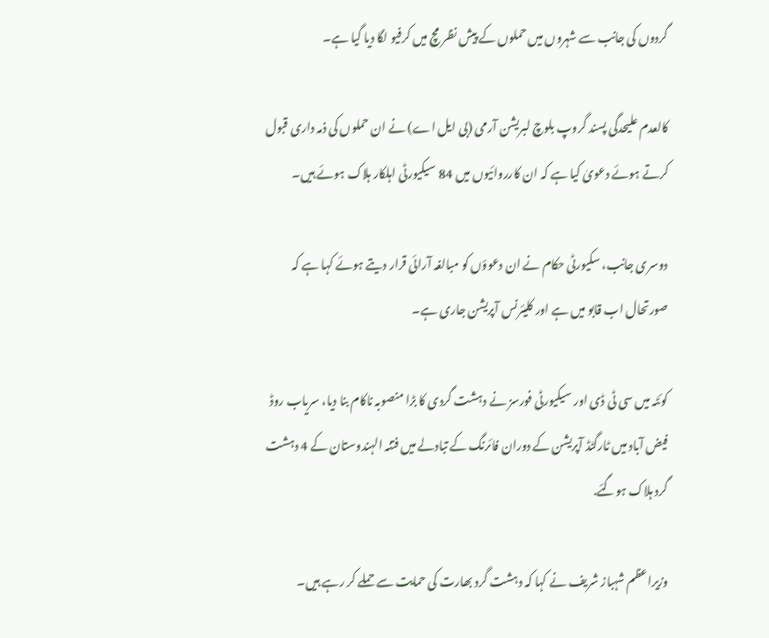گردوں کی جانب سے شہروں میں حملوں کے پیش نظر مچ میں کرفیو لگا دیا گیا ہے۔

کالعدم علیحدگی پسند گروپ بلوچ لبریشن آرمی (بی ایل اے) نے ان حملوں کی ذمہ داری قبول کرتے ہوئے دعویٰ کیا ہے کہ ان کارروائیوں میں 84 سیکیورٹی اہلکار ہلاک ہوئے ہیں۔

دوسری جانب، سکیورٹی حکام نے ان دعوؤں کو مبالغہ آرائی قرار دیتے ہوئے کہا ہے کہ صورتحال اب قابو میں ہے اور کلیئرنس آپریشن جاری ہے۔

کوئٹہ میں سی ٹی ڈی اور سیکیورٹی فورسز نے دہشت گردی کا بڑا منصوبہ ناکام بنا دیا، سریاب روڈ فیض آباد میں ٹارگٹڈ آپریشن کے دوران فائرنگ کے تبادلے میں فتنہ الہندوستان کے 4 دہشت گرد ہلاک ہوگئے.

وزیراعظم شہباز شریف نے کہا کہ دہشت گرد بھارت کی حمایت سے حملے کر رہے ہیں۔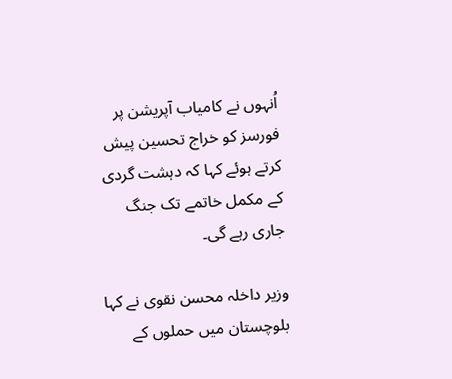اُنہوں نے کامیاب آپریشن پر فورسز کو خراج تحسین پیش کرتے ہوئے کہا کہ دہشت گردی کے مکمل خاتمے تک جنگ جاری رہے گی۔

وزیر داخلہ محسن نقوی نے کہا بلوچستان میں حملوں کے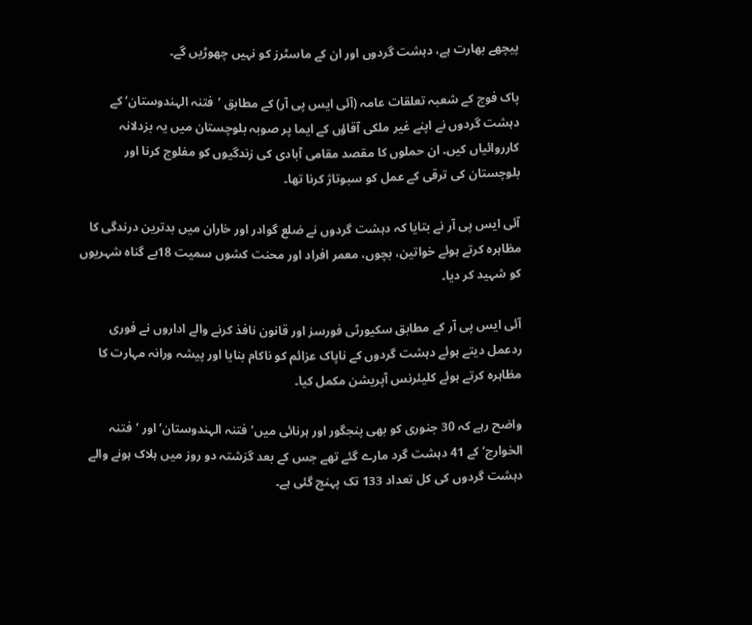پیچھے بھارت ہے، دہشت گردوں اور ان کے ماسٹرز کو نہیں چھوڑیں گے۔

پاک فوج کے شعبہ تعلقات عامہ (آئی ایس پی آر) کے مطابق ’فتنہ الہندوستان‘ کے دہشت گردوں نے اپنے غیر ملکی آقاؤں کے ایما پر صوبہ بلوچستان میں یہ بزدلانہ کارروائیاں کیں۔ ان حملوں کا مقصد مقامی آبادی کی زندگیوں کو مفلوج کرنا اور بلوچستان کی ترقی کے عمل کو سبوتاژ کرنا تھا۔

آئی ایس پی آر نے بتایا کہ دہشت گردوں نے ضلع گوادر اور خاران میں بدترین درندگی کا مظاہرہ کرتے ہوئے خواتین، بچوں، معمر افراد اور محنت کشوں سمیت 18بے گناہ شہریوں کو شہید کر دیا۔

آئی ایس پی آر کے مطابق سکیورٹی فورسز اور قانون نافذ کرنے والے اداروں نے فوری ردعمل دیتے ہوئے دہشت گردوں کے ناپاک عزائم کو ناکام بنایا اور پیشہ ورانہ مہارت کا مظاہرہ کرتے ہوئے کلیئرنس آپریشن مکمل کیا۔

واضح رہے کہ 30 جنوری کو بھی پنجگور اور ہرنائی میں’فتنہ الہندوستان‘ اور ’فتنہ الخوارج‘ کے 41 دہشت گرد مارے گئے تھے جس کے بعد گزشتہ دو روز میں ہلاک ہونے والے دہشت گردوں کی کل تعداد 133 تک پہنچ گئی ہے۔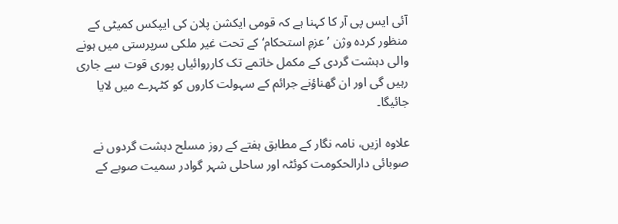آئی ایس پی آر کا کہنا ہے کہ قومی ایکشن پلان کی ایپکس کمیٹی کے منظور کردہ وژن ’عزمِ استحکام‘ کے تحت غیر ملکی سرپرستی میں ہونے والی دہشت گردی کے مکمل خاتمے تک کارروائیاں پوری قوت سے جاری رہیں گی اور ان گھناؤنے جرائم کے سہولت کاروں کو کٹہرے میں لایا جائیگا۔

علاوہ ازیں، نامہ نگار کے مطابق ہفتے کے روز مسلح دہشت گردوں نے صوبائی دارالحکومت کوئٹہ اور ساحلی شہر گوادر سمیت صوبے کے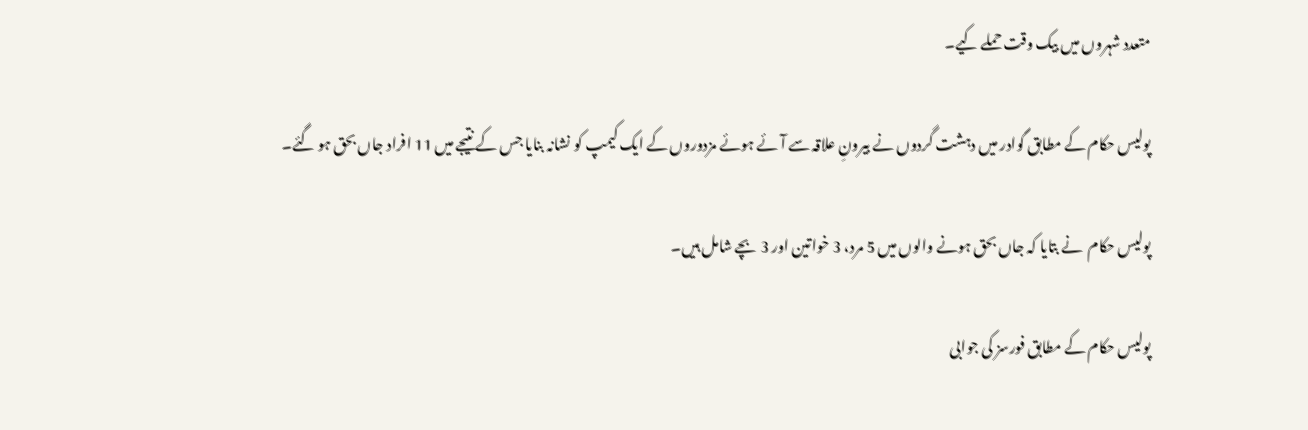متعدد شہروں میں بیک وقت حملے کیے۔

پولیس حکام کے مطابق گوادر میں دہشت گردوں نے بیرونِ علاقہ سے آئے ہوئے مزدوروں کے ایک کیمپ کو نشانہ بنایا جس کے نتیجے میں 11 افراد جاں بحق ہو گئے۔

پولیس حکام  نے بتایا کہ جاں بحق ہونے والوں میں 5 مرد، 3 خواتین اور 3 بچے شامل ہیں۔

پولیس حکام کے مطابق فورسز کی جوابی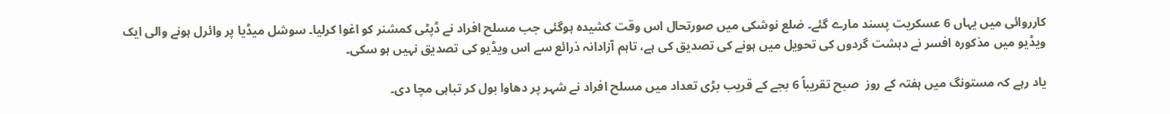کارروائی میں یہاں 6 عسکریت پسند مارے گئے۔ ضلع نوشکی میں صورتحال اس وقت کشیدہ ہوگئی جب مسلح افراد نے ڈپٹی کمشنر کو اغوا کرلیا۔ سوشل میڈیا پر وائرل ہونے والی ایک ویڈیو میں مذکورہ افسر نے دہشت گردوں کی تحویل میں ہونے کی تصدیق کی ہے، تاہم آزادانہ ذرائع سے اس ویڈیو کی تصدیق نہیں ہو سکی۔

یاد رہے کہ مستونگ میں ہفتہ کے روز  صبح تقریباً 6 بجے کے قریب بڑی تعداد میں مسلح افراد نے شہر پر دھاوا بول کر تباہی مچا دی۔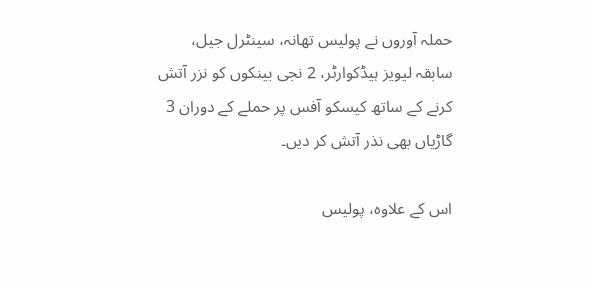حملہ آوروں نے پولیس تھانہ، سینٹرل جیل، سابقہ لیویز ہیڈکوارٹر، 2 نجی بینکوں کو نزر آتش کرنے کے ساتھ کیسکو آفس پر حملے کے دوران 3 گاڑیاں بھی نذر آتش کر دیں۔

اس کے علاوہ، پولیس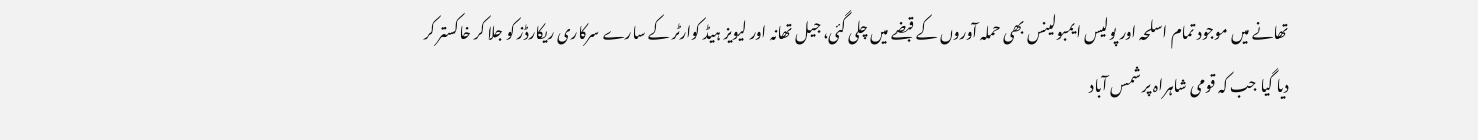تھانے میں موجود تمام اسلحہ اور پولیس ایمبولینس بھی حملہ آوروں کے قبضے میں چلی گئی، جیل تھانہ اور لیویز ہیڈ کوارٹر کے سارے سرکاری ریکارڈز کو جلا کر خاکستر کر دیا گیا جب کہ قومی شاہراہ پر شمس آباد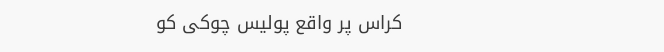کراس پر واقع پولیس چوکی کو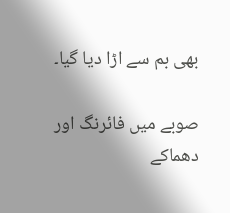بھی بم سے اڑا دیا گیا۔

صوبے میں فائرنگ اور دھماکے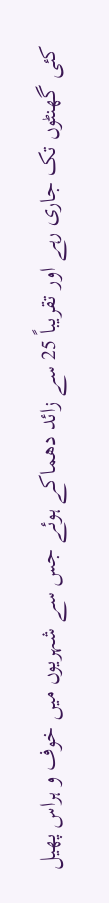کئی گھنٹوں تک جاری رہے اور تقریباً 25 سے زائد دھماکے ہوئے جس سے شہریوں میں خوف و ہراس پھیل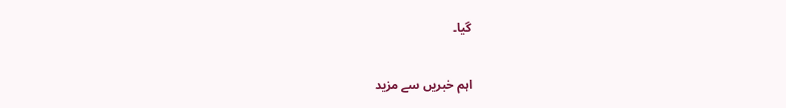گیا۔

اہم خبریں سے مزید